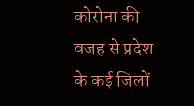कोरोना की वजह से प्रदेश के कई जिलों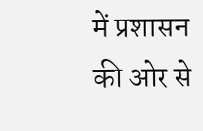में प्रशासन की ओर से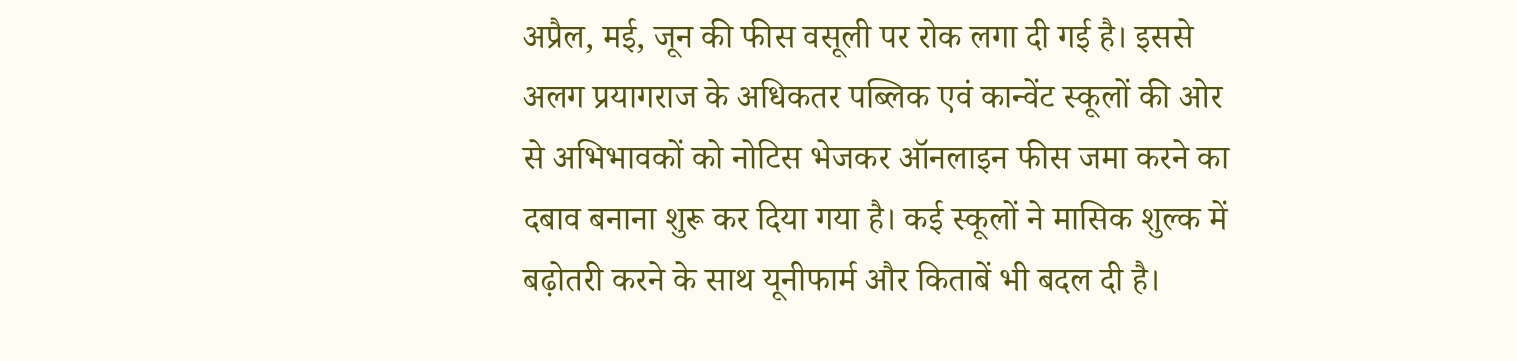अप्रैल, मई, जून की फीस वसूली पर रोक लगा दी गई है। इससे अलग प्रयागराज के अधिकतर पब्लिक एवं कान्वेंट स्कूलों की ओर से अभिभावकों को नोटिस भेजकर ऑनलाइन फीस जमा करने का दबाव बनाना शुरू कर दिया गया है। कई स्कूलों ने मासिक शुल्क में बढ़ोतरी करने के साथ यूनीफार्म और किताबें भी बदल दी है।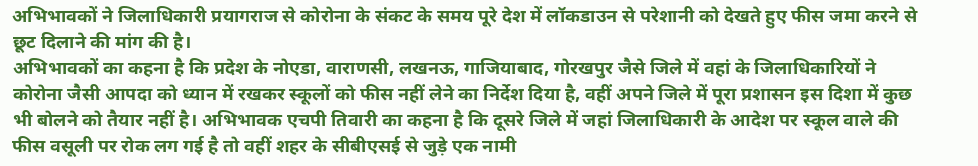अभिभावकों ने जिलाधिकारी प्रयागराज से कोरोना के संकट के समय पूरे देश में लॉकडाउन से परेशानी को देखते हुए फीस जमा करने से छूट दिलाने की मांग की है।
अभिभावकों का कहना है कि प्रदेश के नोएडा, वाराणसी, लखनऊ, गाजियाबाद, गोरखपुर जैसे जिले में वहां के जिलाधिकारियों ने कोरोना जैसी आपदा को ध्यान में रखकर स्कूलों को फीस नहीं लेने का निर्देश दिया है, वहीं अपने जिले में पूरा प्रशासन इस दिशा में कुछ भी बोलने को तैयार नहीं है। अभिभावक एचपी तिवारी का कहना है कि दूसरे जिले में जहां जिलाधिकारी के आदेश पर स्कूल वाले की फीस वसूली पर रोक लग गई है तो वहीं शहर के सीबीएसई से जुड़े एक नामी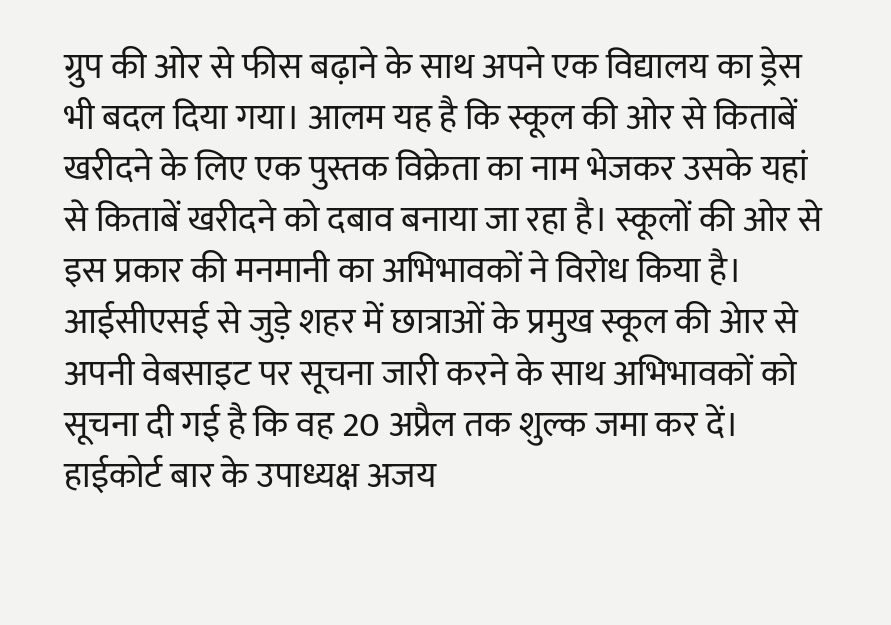ग्रुप की ओर से फीस बढ़ाने के साथ अपने एक विद्यालय का ड्रेस भी बदल दिया गया। आलम यह है कि स्कूल की ओर से किताबें खरीदने के लिए एक पुस्तक विक्रेता का नाम भेजकर उसके यहां से किताबें खरीदने को दबाव बनाया जा रहा है। स्कूलों की ओर से इस प्रकार की मनमानी का अभिभावकों ने विरोध किया है।
आईसीएसई से जुड़े शहर में छात्राओं के प्रमुख स्कूल की अेार से अपनी वेबसाइट पर सूचना जारी करने के साथ अभिभावकों को सूचना दी गई है कि वह 20 अप्रैल तक शुल्क जमा कर दें। हाईकोर्ट बार के उपाध्यक्ष अजय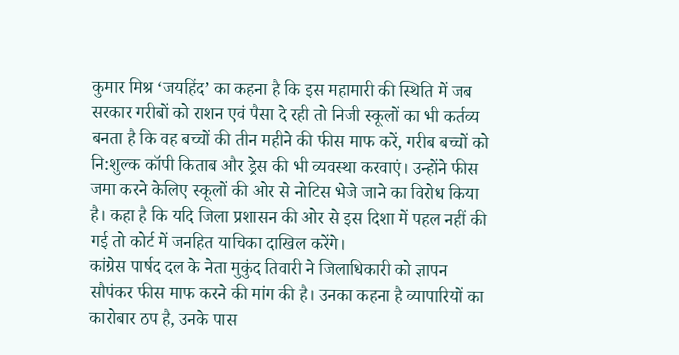कुमार मिश्र ‘जयहिंद’ का कहना है कि इस महामारी की स्थिति में जब सरकार गरीबों को राशन एवं पैसा दे रही तो निजी स्कूलों का भी कर्तव्य बनता है कि वह बच्चों की तीन महीने की फीस माफ करें, गरीब बच्चों को नि:शुल्क कॉपी किताब और ड्रेस की भी व्यवस्था करवाएं। उन्होंने फीस जमा करने केलिए स्कूलों की ओर से नोटिस भेजे जाने का विरोध किया है। कहा है कि यदि जिला प्रशासन की ओर से इस दिशा में पहल नहीं की गई तो कोर्ट में जनहित याचिका दाखिल करेंगे।
कांग्रेस पार्षद दल के नेता मुकुंद तिवारी ने जिलाधिकारी को ज्ञापन सौपंकर फीस माफ करने की मांग की है। उनका कहना है व्यापारियों का कारोबार ठप है, उनके पास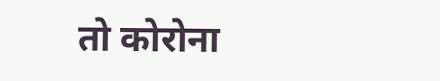तो कोरोना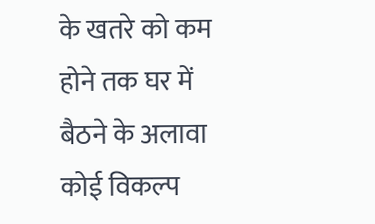के खतरे को कम होने तक घर में बैठने के अलावा कोई विकल्प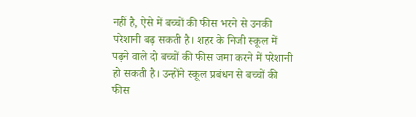नहीं है, ऐसे में बच्चों की फीस भरने से उनकी परेशानी बढ़ सकती है। शहर के निजी स्कूल में पढ़ने वाले दो बच्चों की फीस जमा करने में परेशानी हो सकती है। उन्होंने स्कूल प्रबंधन से बच्चों की फीस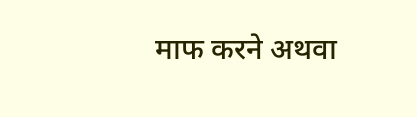माफ करने अथवा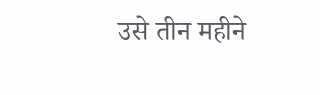उसे तीन महीने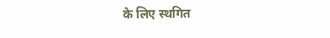के लिए स्थगित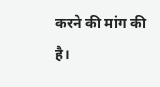करने की मांग की है।